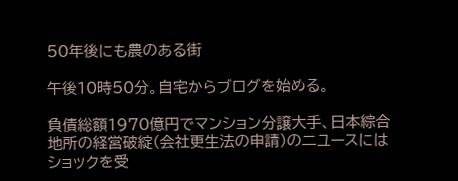50年後にも農のある街

午後10時50分。自宅からブログを始める。

負債総額1970億円でマンション分譲大手、日本綜合地所の経営破綻(会社更生法の申請)の二ユースにはショックを受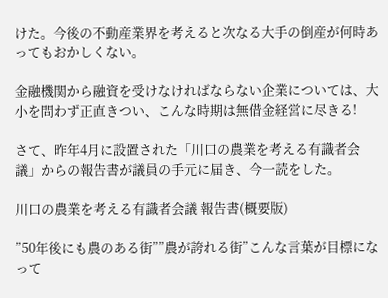けた。今後の不動産業界を考えると次なる大手の倒産が何時あってもおかしくない。

金融機関から融資を受けなければならない企業については、大小を問わず正直きつい、こんな時期は無借金経営に尽きる!

さて、昨年4月に設置された「川口の農業を考える有識者会議」からの報告書が議員の手元に届き、今一読をした。

川口の農業を考える有識者会議 報告書(概要版)

”50年後にも農のある街””農が誇れる街”こんな言葉が目標になって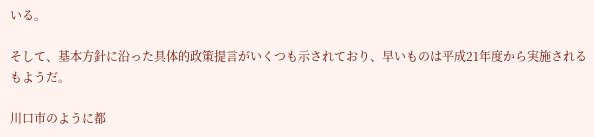いる。

そして、基本方針に沿った具体的政策提言がいくつも示されており、早いものは平成21年度から実施されるもようだ。

川口市のように都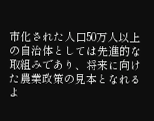市化された人口50万人以上の自治体としては先進的な取組みであり、将来に向けた農業政策の見本となれるよ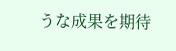うな成果を期待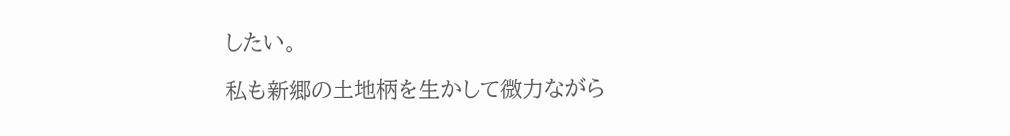したい。

私も新郷の土地柄を生かして微力ながら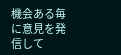機会ある毎に意見を発信して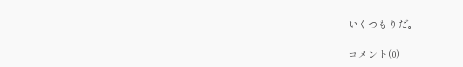いくつもりだ。

コメント(0)